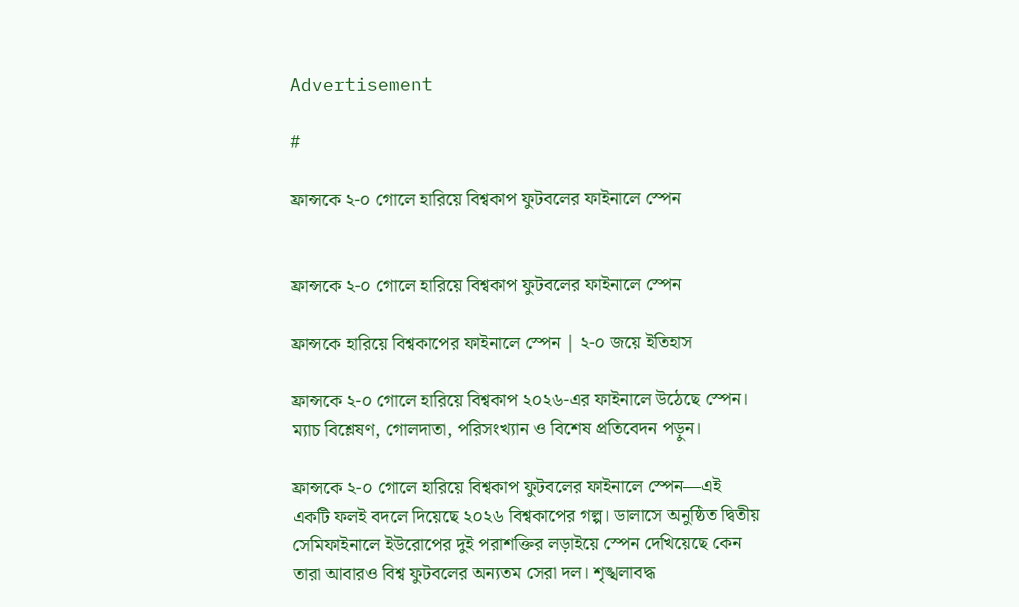Advertisement

#

ফ্রান্সকে ২-০ গোলে হারিয়ে বিশ্বকাপ ফুটবলের ফাইনালে স্পেন


ফ্রান্সকে ২-০ গোলে হারিয়ে বিশ্বকাপ ফুটবলের ফাইনালে স্পেন

ফ্রান্সকে হারিয়ে বিশ্বকাপের ফাইনালে স্পেন | ২-০ জয়ে ইতিহাস

ফ্রান্সকে ২-০ গোলে হারিয়ে বিশ্বকাপ ২০২৬-এর ফাইনালে উঠেছে স্পেন। ম্যাচ বিশ্লেষণ, গোলদাতা, পরিসংখ্যান ও বিশেষ প্রতিবেদন পড়ুন।

ফ্রান্সকে ২-০ গোলে হারিয়ে বিশ্বকাপ ফুটবলের ফাইনালে স্পেন—এই একটি ফলই বদলে দিয়েছে ২০২৬ বিশ্বকাপের গল্প। ডালাসে অনুষ্ঠিত দ্বিতীয় সেমিফাইনালে ইউরোপের দুই পরাশক্তির লড়াইয়ে স্পেন দেখিয়েছে কেন তারা আবারও বিশ্ব ফুটবলের অন্যতম সেরা দল। শৃঙ্খলাবদ্ধ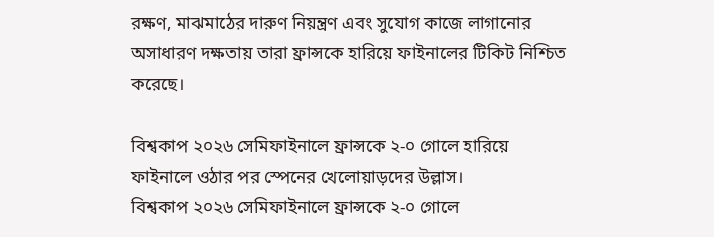রক্ষণ, মাঝমাঠের দারুণ নিয়ন্ত্রণ এবং সুযোগ কাজে লাগানোর অসাধারণ দক্ষতায় তারা ফ্রান্সকে হারিয়ে ফাইনালের টিকিট নিশ্চিত করেছে।

বিশ্বকাপ ২০২৬ সেমিফাইনালে ফ্রান্সকে ২-০ গোলে হারিয়ে ফাইনালে ওঠার পর স্পেনের খেলোয়াড়দের উল্লাস।
বিশ্বকাপ ২০২৬ সেমিফাইনালে ফ্রান্সকে ২-০ গোলে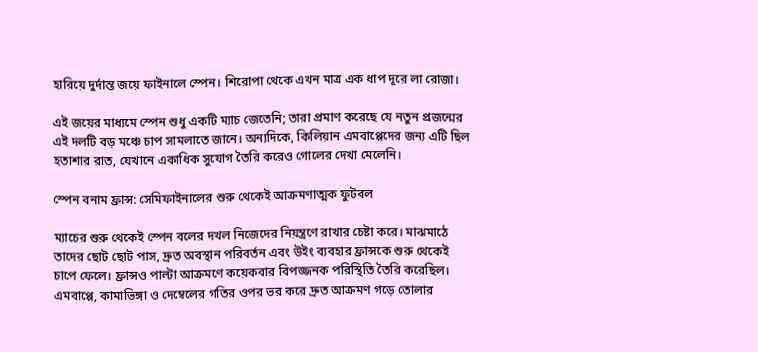হারিয়ে দুর্দান্ত জয়ে ফাইনালে স্পেন। শিরোপা থেকে এখন মাত্র এক ধাপ দূরে লা রোজা।

এই জয়ের মাধ্যমে স্পেন শুধু একটি ম্যাচ জেতেনি; তারা প্রমাণ করেছে যে নতুন প্রজন্মের এই দলটি বড় মঞ্চে চাপ সামলাতে জানে। অন্যদিকে, কিলিয়ান এমবাপ্পেদের জন্য এটি ছিল হতাশার রাত, যেখানে একাধিক সুযোগ তৈরি করেও গোলের দেখা মেলেনি।

স্পেন বনাম ফ্রান্স: সেমিফাইনালের শুরু থেকেই আক্রমণাত্মক ফুটবল

ম্যাচের শুরু থেকেই স্পেন বলের দখল নিজেদের নিয়ন্ত্রণে রাখার চেষ্টা করে। মাঝমাঠে তাদের ছোট ছোট পাস, দ্রুত অবস্থান পরিবর্তন এবং উইং ব্যবহার ফ্রান্সকে শুরু থেকেই চাপে ফেলে। ফ্রান্সও পাল্টা আক্রমণে কয়েকবার বিপজ্জনক পরিস্থিতি তৈরি করেছিল। এমবাপ্পে, কামাভিঙ্গা ও দেম্বেলের গতির ওপর ভর করে দ্রুত আক্রমণ গড়ে তোলার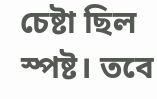চেষ্টা ছিল স্পষ্ট। তবে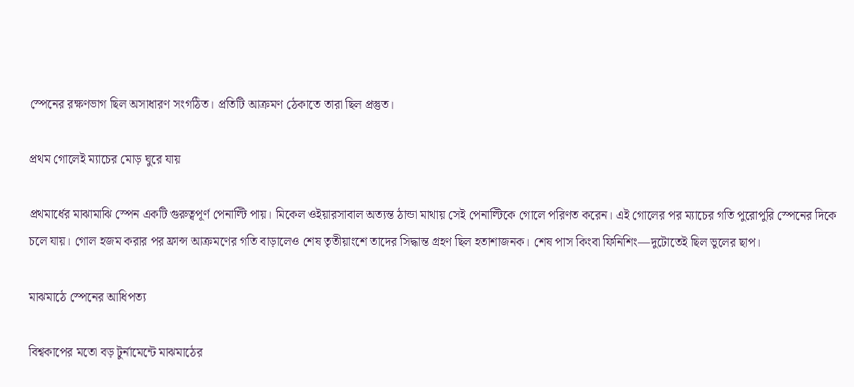স্পেনের রক্ষণভাগ ছিল অসাধারণ সংগঠিত। প্রতিটি আক্রমণ ঠেকাতে তারা ছিল প্রস্তুত।

প্রথম গোলেই ম্যাচের মোড় ঘুরে যায়

প্রথমার্ধের মাঝামাঝি স্পেন একটি গুরুত্বপূর্ণ পেনাল্টি পায়। মিকেল ওইয়ারসাবাল অত্যন্ত ঠান্ডা মাথায় সেই পেনাল্টিকে গোলে পরিণত করেন। এই গোলের পর ম্যাচের গতি পুরোপুরি স্পেনের দিকে চলে যায়। গোল হজম করার পর ফ্রান্স আক্রমণের গতি বাড়ালেও শেষ তৃতীয়াংশে তাদের সিদ্ধান্ত গ্রহণ ছিল হতাশাজনক। শেষ পাস কিংবা ফিনিশিং—দুটোতেই ছিল ভুলের ছাপ।

মাঝমাঠে স্পেনের আধিপত্য

বিশ্বকাপের মতো বড় টুর্নামেন্টে মাঝমাঠের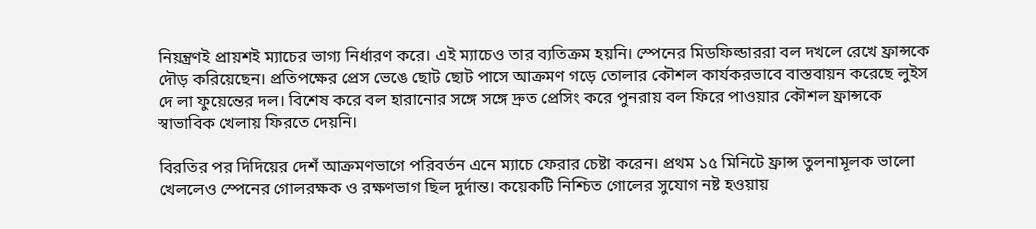নিয়ন্ত্রণই প্রায়শই ম্যাচের ভাগ্য নির্ধারণ করে। এই ম্যাচেও তার ব্যতিক্রম হয়নি। স্পেনের মিডফিল্ডাররা বল দখলে রেখে ফ্রান্সকে দৌড় করিয়েছেন। প্রতিপক্ষের প্রেস ভেঙে ছোট ছোট পাসে আক্রমণ গড়ে তোলার কৌশল কার্যকরভাবে বাস্তবায়ন করেছে লুইস দে লা ফুয়েন্তের দল। বিশেষ করে বল হারানোর সঙ্গে সঙ্গে দ্রুত প্রেসিং করে পুনরায় বল ফিরে পাওয়ার কৌশল ফ্রান্সকে স্বাভাবিক খেলায় ফিরতে দেয়নি।

বিরতির পর দিদিয়ের দেশঁ আক্রমণভাগে পরিবর্তন এনে ম্যাচে ফেরার চেষ্টা করেন। প্রথম ১৫ মিনিটে ফ্রান্স তুলনামূলক ভালো খেললেও স্পেনের গোলরক্ষক ও রক্ষণভাগ ছিল দুর্দান্ত। কয়েকটি নিশ্চিত গোলের সুযোগ নষ্ট হওয়ায়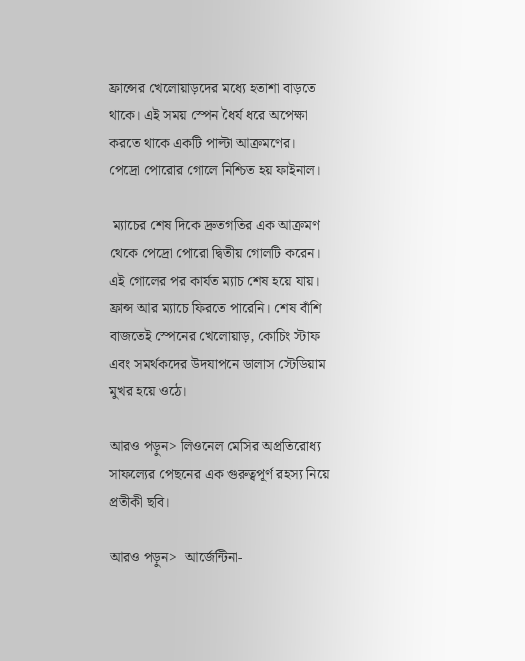ফ্রান্সের খেলোয়াড়দের মধ্যে হতাশা বাড়তে থাকে। এই সময় স্পেন ধৈর্য ধরে অপেক্ষা করতে থাকে একটি পাল্টা আক্রমণের। পেদ্রো পোরোর গোলে নিশ্চিত হয় ফাইনাল।

 ম্যাচের শেষ দিকে দ্রুতগতির এক আক্রমণ থেকে পেদ্রো পোরো দ্বিতীয় গোলটি করেন। এই গোলের পর কার্যত ম্যাচ শেষ হয়ে যায়। ফ্রান্স আর ম্যাচে ফিরতে পারেনি। শেষ বাঁশি বাজতেই স্পেনের খেলোয়াড়, কোচিং স্টাফ এবং সমর্থকদের উদযাপনে ডালাস স্টেডিয়াম মুখর হয়ে ওঠে।

আরও পড়ুন> লিওনেল মেসির অপ্রতিরোধ্য সাফল্যের পেছনের এক গুরুত্বপূর্ণ রহস্য নিয়ে প্রতীকী ছবি।

আরও পড়ুন>  আর্জেন্টিনা-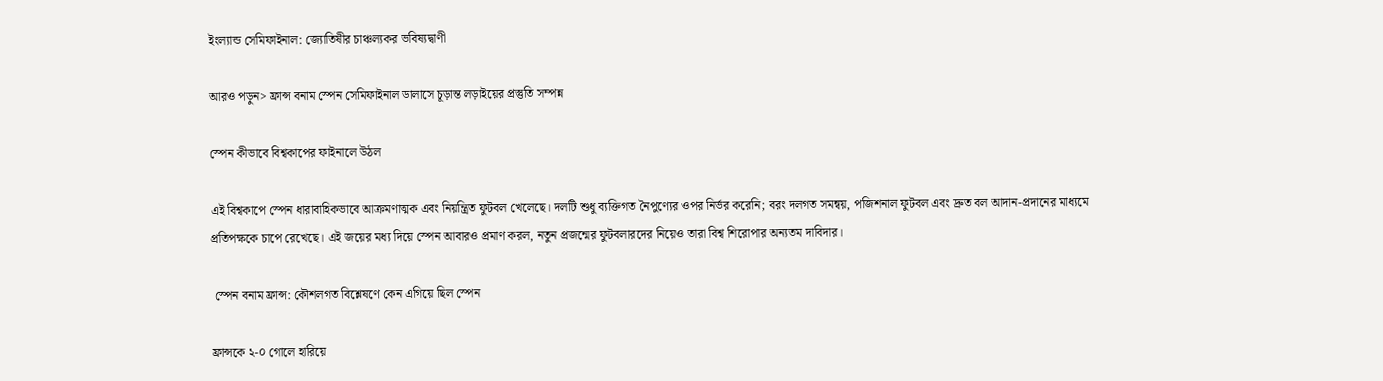ইংল্যান্ড সেমিফাইনাল: জ্যোতিষীর চাঞ্চল্যকর ভবিষ্যদ্বাণী

আরও পড়ুন> ফ্রান্স বনাম স্পেন সেমিফাইনাল ডালাসে চূড়ান্ত লড়াইয়ের প্রস্তুতি সম্পন্ন

স্পেন কীভাবে বিশ্বকাপের ফাইনালে উঠল

এই বিশ্বকাপে স্পেন ধারাবাহিকভাবে আক্রমণাত্মক এবং নিয়ন্ত্রিত ফুটবল খেলেছে। দলটি শুধু ব্যক্তিগত নৈপুণ্যের ওপর নির্ভর করেনি; বরং দলগত সমন্বয়, পজিশনাল ফুটবল এবং দ্রুত বল আদান-প্রদানের মাধ্যমে প্রতিপক্ষকে চাপে রেখেছে। এই জয়ের মধ্য দিয়ে স্পেন আবারও প্রমাণ করল, নতুন প্রজন্মের ফুটবলারদের নিয়েও তারা বিশ্ব শিরোপার অন্যতম দাবিদার।

 স্পেন বনাম ফ্রান্স: কৌশলগত বিশ্লেষণে কেন এগিয়ে ছিল স্পেন

ফ্রান্সকে ২-০ গোলে হারিয়ে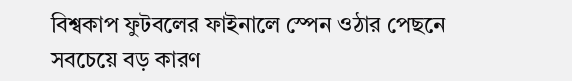বিশ্বকাপ ফুটবলের ফাইনালে স্পেন ওঠার পেছনে সবচেয়ে বড় কারণ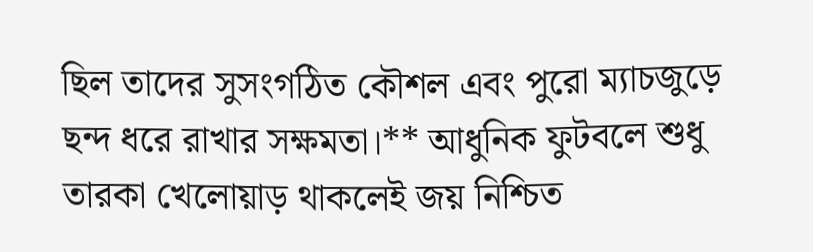ছিল তাদের সুসংগঠিত কৌশল এবং পুরো ম্যাচজুড়ে ছন্দ ধরে রাখার সক্ষমতা।** আধুনিক ফুটবলে শুধু তারকা খেলোয়াড় থাকলেই জয় নিশ্চিত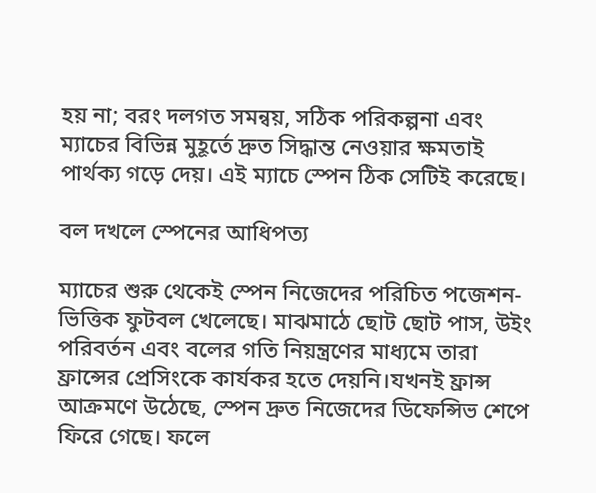হয় না; বরং দলগত সমন্বয়, সঠিক পরিকল্পনা এবং ম্যাচের বিভিন্ন মুহূর্তে দ্রুত সিদ্ধান্ত নেওয়ার ক্ষমতাই পার্থক্য গড়ে দেয়। এই ম্যাচে স্পেন ঠিক সেটিই করেছে।

বল দখলে স্পেনের আধিপত্য

ম্যাচের শুরু থেকেই স্পেন নিজেদের পরিচিত পজেশন-ভিত্তিক ফুটবল খেলেছে। মাঝমাঠে ছোট ছোট পাস, উইং পরিবর্তন এবং বলের গতি নিয়ন্ত্রণের মাধ্যমে তারা ফ্রান্সের প্রেসিংকে কার্যকর হতে দেয়নি।যখনই ফ্রান্স আক্রমণে উঠেছে, স্পেন দ্রুত নিজেদের ডিফেন্সিভ শেপে ফিরে গেছে। ফলে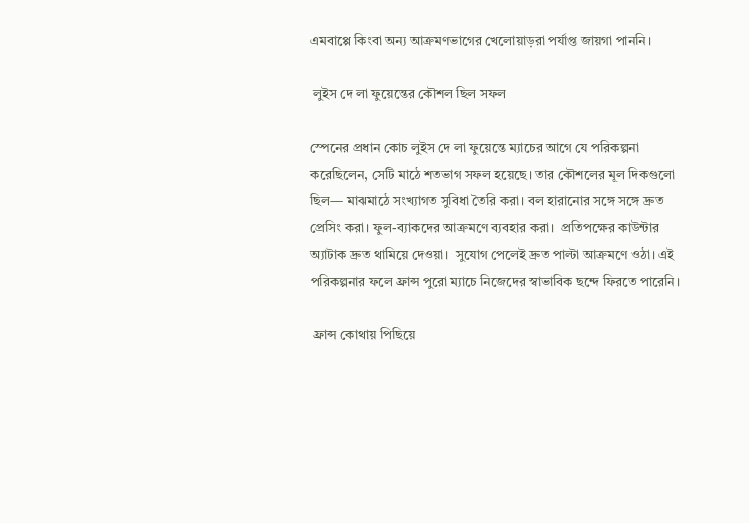এমবাপ্পে কিংবা অন্য আক্রমণভাগের খেলোয়াড়রা পর্যাপ্ত জায়গা পাননি।

 লুইস দে লা ফুয়েন্তের কৌশল ছিল সফল

স্পেনের প্রধান কোচ লুইস দে লা ফুয়েন্তে ম্যাচের আগে যে পরিকল্পনা করেছিলেন, সেটি মাঠে শতভাগ সফল হয়েছে। তার কৌশলের মূল দিকগুলো ছিল— মাঝমাঠে সংখ্যাগত সুবিধা তৈরি করা। বল হারানোর সঙ্গে সঙ্গে দ্রুত প্রেসিং করা। ফুল-ব্যাকদের আক্রমণে ব্যবহার করা।  প্রতিপক্ষের কাউন্টার অ্যাটাক দ্রুত থামিয়ে দেওয়া।  সুযোগ পেলেই দ্রুত পাল্টা আক্রমণে ওঠা। এই পরিকল্পনার ফলে ফ্রান্স পুরো ম্যাচে নিজেদের স্বাভাবিক ছন্দে ফিরতে পারেনি।

 ফ্রান্স কোথায় পিছিয়ে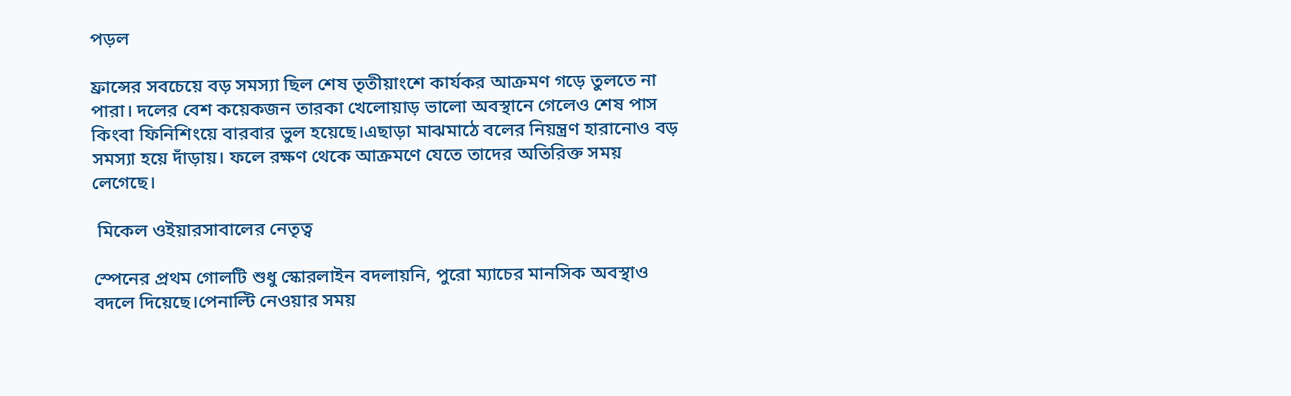পড়ল

ফ্রান্সের সবচেয়ে বড় সমস্যা ছিল শেষ তৃতীয়াংশে কার্যকর আক্রমণ গড়ে তুলতে না পারা। দলের বেশ কয়েকজন তারকা খেলোয়াড় ভালো অবস্থানে গেলেও শেষ পাস কিংবা ফিনিশিংয়ে বারবার ভুল হয়েছে।এছাড়া মাঝমাঠে বলের নিয়ন্ত্রণ হারানোও বড় সমস্যা হয়ে দাঁড়ায়। ফলে রক্ষণ থেকে আক্রমণে যেতে তাদের অতিরিক্ত সময় লেগেছে।

 মিকেল ওইয়ারসাবালের নেতৃত্ব

স্পেনের প্রথম গোলটি শুধু স্কোরলাইন বদলায়নি, পুরো ম্যাচের মানসিক অবস্থাও বদলে দিয়েছে।পেনাল্টি নেওয়ার সময়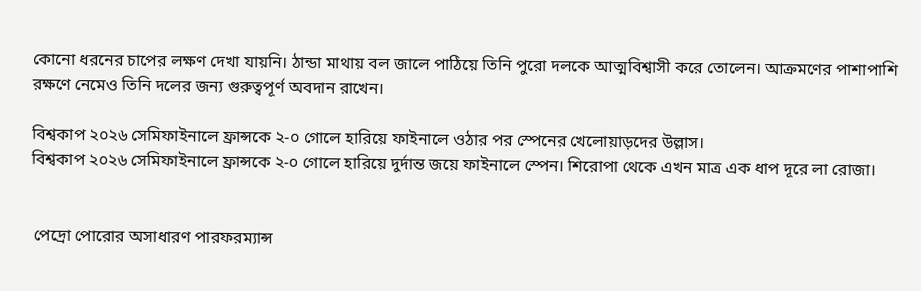কোনো ধরনের চাপের লক্ষণ দেখা যায়নি। ঠান্ডা মাথায় বল জালে পাঠিয়ে তিনি পুরো দলকে আত্মবিশ্বাসী করে তোলেন। আক্রমণের পাশাপাশি রক্ষণে নেমেও তিনি দলের জন্য গুরুত্বপূর্ণ অবদান রাখেন।

বিশ্বকাপ ২০২৬ সেমিফাইনালে ফ্রান্সকে ২-০ গোলে হারিয়ে ফাইনালে ওঠার পর স্পেনের খেলোয়াড়দের উল্লাস।
বিশ্বকাপ ২০২৬ সেমিফাইনালে ফ্রান্সকে ২-০ গোলে হারিয়ে দুর্দান্ত জয়ে ফাইনালে স্পেন। শিরোপা থেকে এখন মাত্র এক ধাপ দূরে লা রোজা।


 পেদ্রো পোরোর অসাধারণ পারফরম্যান্স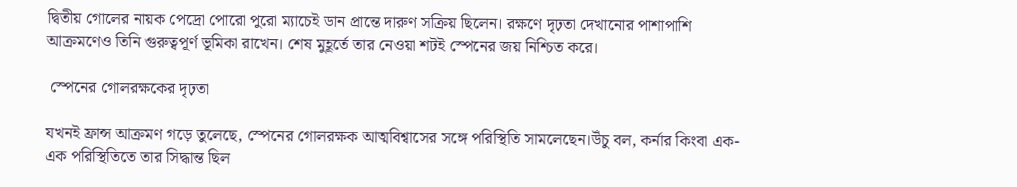দ্বিতীয় গোলের নায়ক পেদ্রো পোরো পুরো ম্যাচেই ডান প্রান্তে দারুণ সক্রিয় ছিলেন। রক্ষণে দৃঢ়তা দেখানোর পাশাপাশি আক্রমণেও তিনি গুরুত্বপূর্ণ ভূমিকা রাখেন। শেষ মুহূর্তে তার নেওয়া শটই স্পেনের জয় নিশ্চিত করে।

 স্পেনের গোলরক্ষকের দৃঢ়তা

যখনই ফ্রান্স আক্রমণ গড়ে তুলেছে, স্পেনের গোলরক্ষক আত্মবিশ্বাসের সঙ্গে পরিস্থিতি সামলেছেন।উঁচু বল, কর্নার কিংবা এক-এক পরিস্থিতিতে তার সিদ্ধান্ত ছিল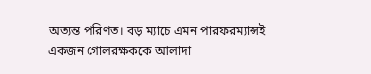অত্যন্ত পরিণত। বড় ম্যাচে এমন পারফরম্যান্সই একজন গোলরক্ষককে আলাদা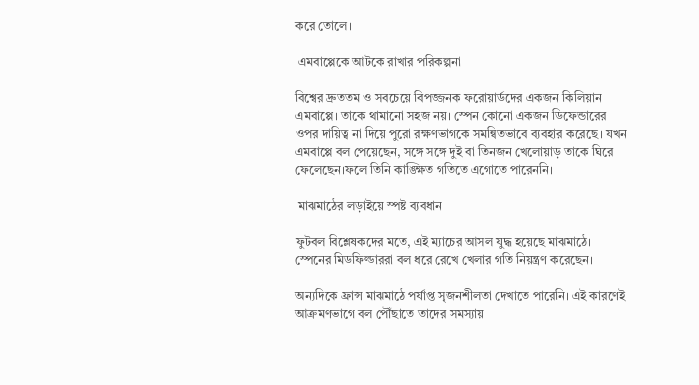করে তোলে।

 এমবাপ্পেকে আটকে রাখার পরিকল্পনা

বিশ্বের দ্রুততম ও সবচেয়ে বিপজ্জনক ফরোয়ার্ডদের একজন কিলিয়ান এমবাপ্পে। তাকে থামানো সহজ নয়। স্পেন কোনো একজন ডিফেন্ডারের ওপর দায়িত্ব না দিয়ে পুরো রক্ষণভাগকে সমন্বিতভাবে ব্যবহার করেছে। যখন এমবাপ্পে বল পেয়েছেন, সঙ্গে সঙ্গে দুই বা তিনজন খেলোয়াড় তাকে ঘিরে ফেলেছেন।ফলে তিনি কাঙ্ক্ষিত গতিতে এগোতে পারেননি।

 মাঝমাঠের লড়াইয়ে স্পষ্ট ব্যবধান

ফুটবল বিশ্লেষকদের মতে, এই ম্যাচের আসল যুদ্ধ হয়েছে মাঝমাঠে। স্পেনের মিডফিল্ডাররা বল ধরে রেখে খেলার গতি নিয়ন্ত্রণ করেছেন।

অন্যদিকে ফ্রান্স মাঝমাঠে পর্যাপ্ত সৃজনশীলতা দেখাতে পারেনি। এই কারণেই আক্রমণভাগে বল পৌঁছাতে তাদের সমস্যায়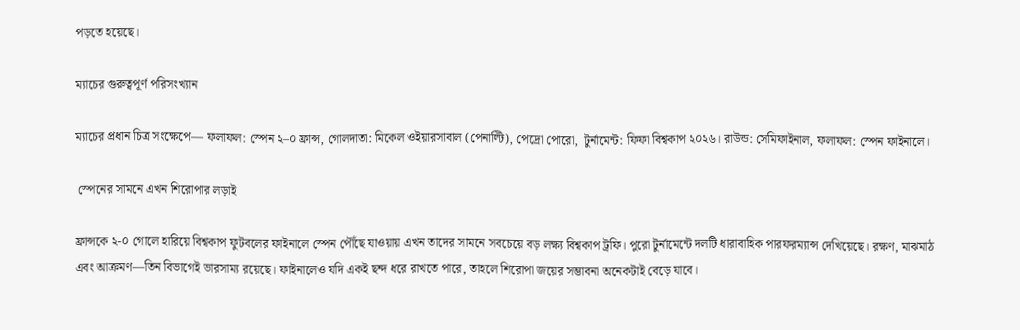পড়তে হয়েছে।

ম্যাচের গুরুত্বপূর্ণ পরিসংখ্যান

ম্যাচের প্রধান চিত্র সংক্ষেপে— ফলাফল: স্পেন ২–০ ফ্রান্স, গোলদাতা: মিকেল ওইয়ারসাবাল (পেনাল্টি), পেদ্রো পোরো,  টুর্নামেন্ট: ফিফা বিশ্বকাপ ২০২৬। রাউন্ড: সেমিফাইনাল, ফলাফল: স্পেন ফাইনালে।

 স্পেনের সামনে এখন শিরোপার লড়াই

ফ্রান্সকে ২-০ গোলে হারিয়ে বিশ্বকাপ ফুটবলের ফাইনালে স্পেন পৌঁছে যাওয়ায় এখন তাদের সামনে সবচেয়ে বড় লক্ষ্য বিশ্বকাপ ট্রফি। পুরো টুর্নামেন্টে দলটি ধারাবাহিক পারফরম্যান্স দেখিয়েছে। রক্ষণ, মাঝমাঠ এবং আক্রমণ—তিন বিভাগেই ভারসাম্য রয়েছে। ফাইনালেও যদি একই ছন্দ ধরে রাখতে পারে, তাহলে শিরোপা জয়ের সম্ভাবনা অনেকটাই বেড়ে যাবে।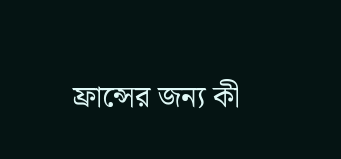ফ্রান্সের জন্য কী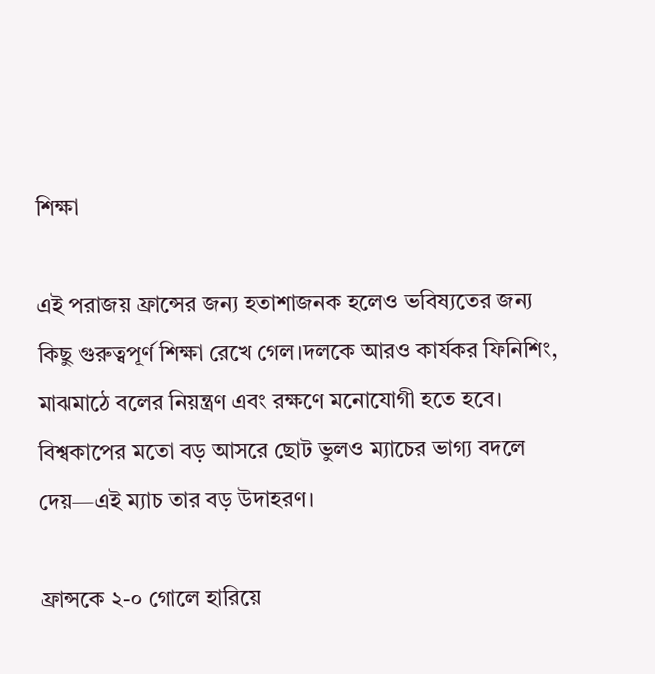শিক্ষা

এই পরাজয় ফ্রান্সের জন্য হতাশাজনক হলেও ভবিষ্যতের জন্য কিছু গুরুত্বপূর্ণ শিক্ষা রেখে গেল।দলকে আরও কার্যকর ফিনিশিং, মাঝমাঠে বলের নিয়ন্ত্রণ এবং রক্ষণে মনোযোগী হতে হবে। বিশ্বকাপের মতো বড় আসরে ছোট ভুলও ম্যাচের ভাগ্য বদলে দেয়—এই ম্যাচ তার বড় উদাহরণ।

ফ্রান্সকে ২-০ গোলে হারিয়ে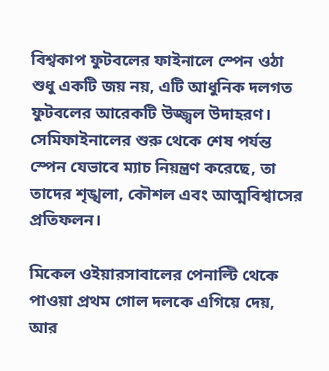বিশ্বকাপ ফুটবলের ফাইনালে স্পেন ওঠা শুধু একটি জয় নয়, এটি আধুনিক দলগত ফুটবলের আরেকটি উজ্জ্বল উদাহরণ। সেমিফাইনালের শুরু থেকে শেষ পর্যন্ত স্পেন যেভাবে ম্যাচ নিয়ন্ত্রণ করেছে, তা তাদের শৃঙ্খলা, কৌশল এবং আত্মবিশ্বাসের প্রতিফলন।

মিকেল ওইয়ারসাবালের পেনাল্টি থেকে পাওয়া প্রথম গোল দলকে এগিয়ে দেয়, আর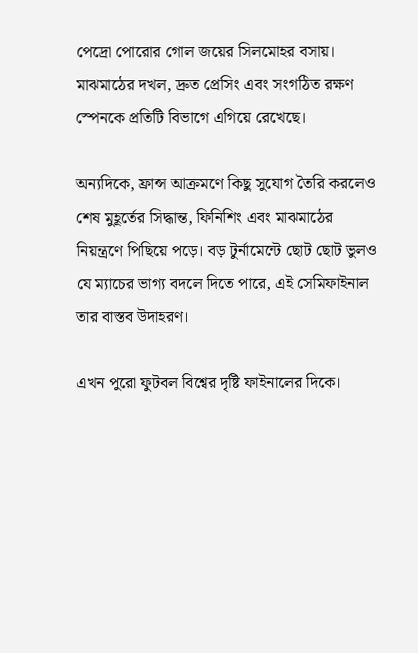পেদ্রো পোরোর গোল জয়ের সিলমোহর বসায়। মাঝমাঠের দখল, দ্রুত প্রেসিং এবং সংগঠিত রক্ষণ স্পেনকে প্রতিটি বিভাগে এগিয়ে রেখেছে।

অন্যদিকে, ফ্রান্স আক্রমণে কিছু সুযোগ তৈরি করলেও শেষ মুহূর্তের সিদ্ধান্ত, ফিনিশিং এবং মাঝমাঠের নিয়ন্ত্রণে পিছিয়ে পড়ে। বড় টুর্নামেন্টে ছোট ছোট ভুলও যে ম্যাচের ভাগ্য বদলে দিতে পারে, এই সেমিফাইনাল তার বাস্তব উদাহরণ।

এখন পুরো ফুটবল বিশ্বের দৃষ্টি ফাইনালের দিকে।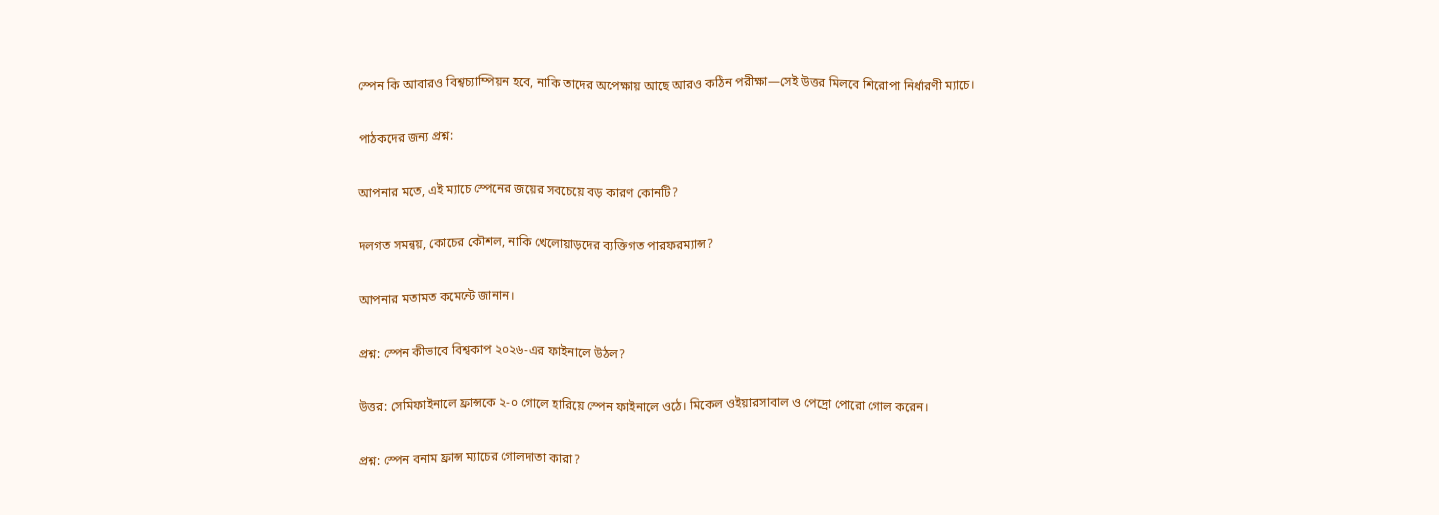স্পেন কি আবারও বিশ্বচ্যাম্পিয়ন হবে, নাকি তাদের অপেক্ষায় আছে আরও কঠিন পরীক্ষা—সেই উত্তর মিলবে শিরোপা নির্ধারণী ম্যাচে।

পাঠকদের জন্য প্রশ্ন:

আপনার মতে, এই ম্যাচে স্পেনের জয়ের সবচেয়ে বড় কারণ কোনটি?

দলগত সমন্বয়, কোচের কৌশল, নাকি খেলোয়াড়দের ব্যক্তিগত পারফরম্যান্স?

আপনার মতামত কমেন্টে জানান।

প্রশ্ন: স্পেন কীভাবে বিশ্বকাপ ২০২৬-এর ফাইনালে উঠল?

উত্তর: সেমিফাইনালে ফ্রান্সকে ২-০ গোলে হারিয়ে স্পেন ফাইনালে ওঠে। মিকেল ওইয়ারসাবাল ও পেদ্রো পোরো গোল করেন।

প্রশ্ন: স্পেন বনাম ফ্রান্স ম্যাচের গোলদাতা কারা?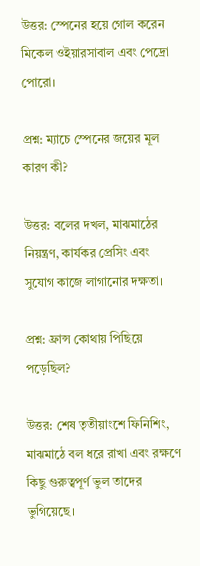উত্তর: স্পেনের হয়ে গোল করেন মিকেল ওইয়ারসাবাল এবং পেদ্রো পোরো।

প্রশ্ন: ম্যাচে স্পেনের জয়ের মূল কারণ কী?

উত্তর: বলের দখল, মাঝমাঠের নিয়ন্ত্রণ, কার্যকর প্রেসিং এবং সুযোগ কাজে লাগানোর দক্ষতা।

প্রশ্ন: ফ্রান্স কোথায় পিছিয়ে পড়েছিল?

উত্তর: শেষ তৃতীয়াংশে ফিনিশিং, মাঝমাঠে বল ধরে রাখা এবং রক্ষণে কিছু গুরুত্বপূর্ণ ভুল তাদের ভুগিয়েছে।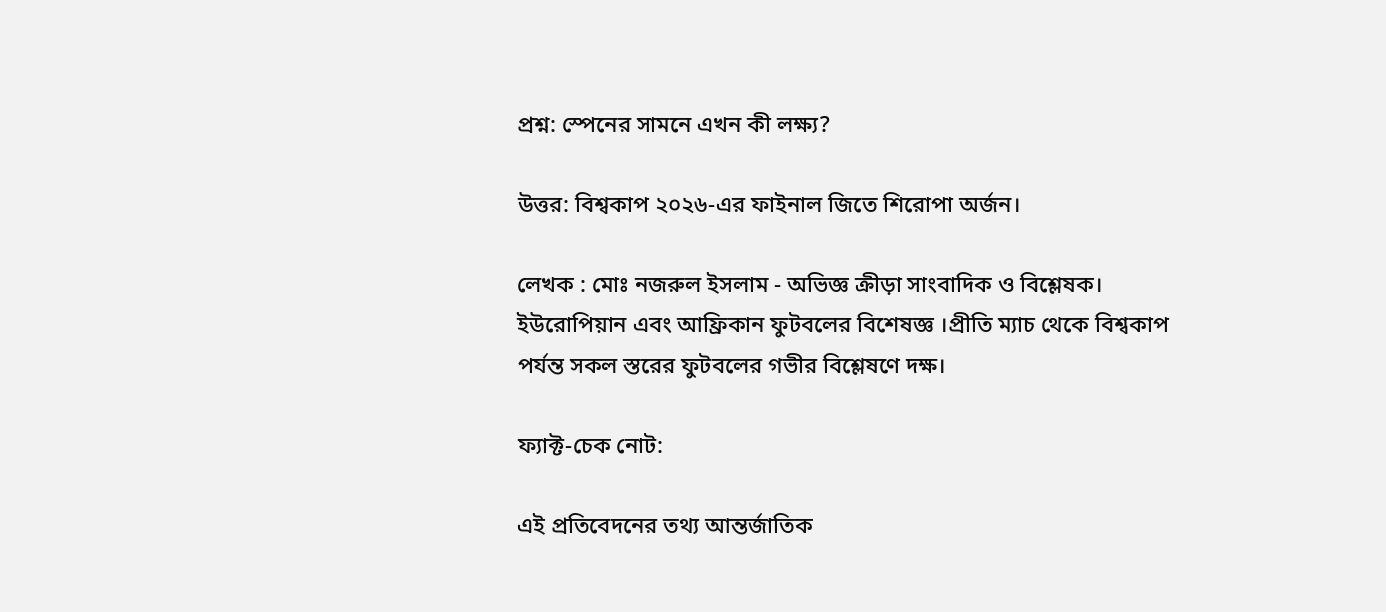প্রশ্ন: স্পেনের সামনে এখন কী লক্ষ্য?

উত্তর: বিশ্বকাপ ২০২৬-এর ফাইনাল জিতে শিরোপা অর্জন।

লেখক : মোঃ নজরুল ইসলাম - অভিজ্ঞ ক্রীড়া সাংবাদিক ও বিশ্লেষক। ইউরোপিয়ান এবং আফ্রিকান ফুটবলের বিশেষজ্ঞ ।প্রীতি ম্যাচ থেকে বিশ্বকাপ পর্যন্ত সকল স্তরের ফুটবলের গভীর বিশ্লেষণে দক্ষ।

ফ্যাক্ট-চেক নোট:

এই প্রতিবেদনের তথ্য আন্তর্জাতিক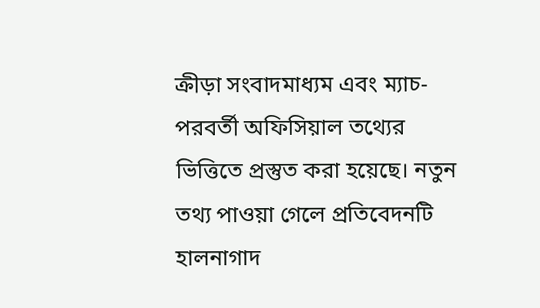ক্রীড়া সংবাদমাধ্যম এবং ম্যাচ-পরবর্তী অফিসিয়াল তথ্যের ভিত্তিতে প্রস্তুত করা হয়েছে। নতুন তথ্য পাওয়া গেলে প্রতিবেদনটি হালনাগাদ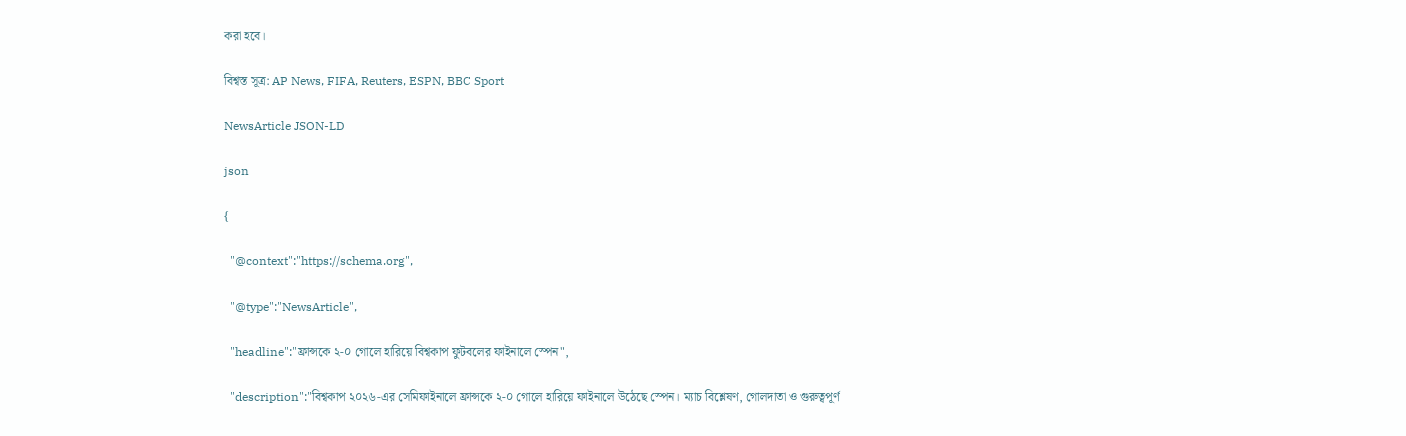করা হবে।

বিশ্বস্ত সূত্র: AP News, FIFA, Reuters, ESPN, BBC Sport

NewsArticle JSON-LD

json

{

  "@context":"https://schema.org",

  "@type":"NewsArticle",

  "headline":"ফ্রান্সকে ২-০ গোলে হারিয়ে বিশ্বকাপ ফুটবলের ফাইনালে স্পেন",

  "description":"বিশ্বকাপ ২০২৬-এর সেমিফাইনালে ফ্রান্সকে ২-০ গোলে হারিয়ে ফাইনালে উঠেছে স্পেন। ম্যাচ বিশ্লেষণ, গোলদাতা ও গুরুত্বপূর্ণ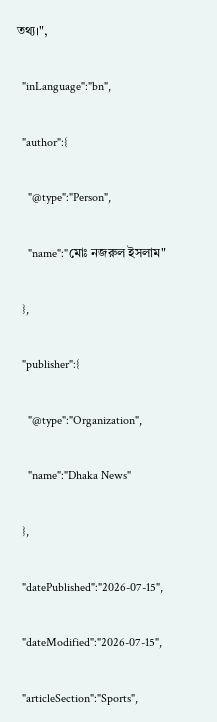তথ্য।",

  "inLanguage":"bn",

  "author":{

    "@type":"Person",

    "name":"মোঃ নজরুল ইসলাম"

  },

  "publisher":{

    "@type":"Organization",

    "name":"Dhaka News"

  },

  "datePublished":"2026-07-15",

  "dateModified":"2026-07-15",

  "articleSection":"Sports",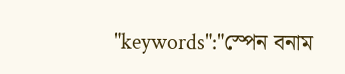"keywords":"স্পেন বনাম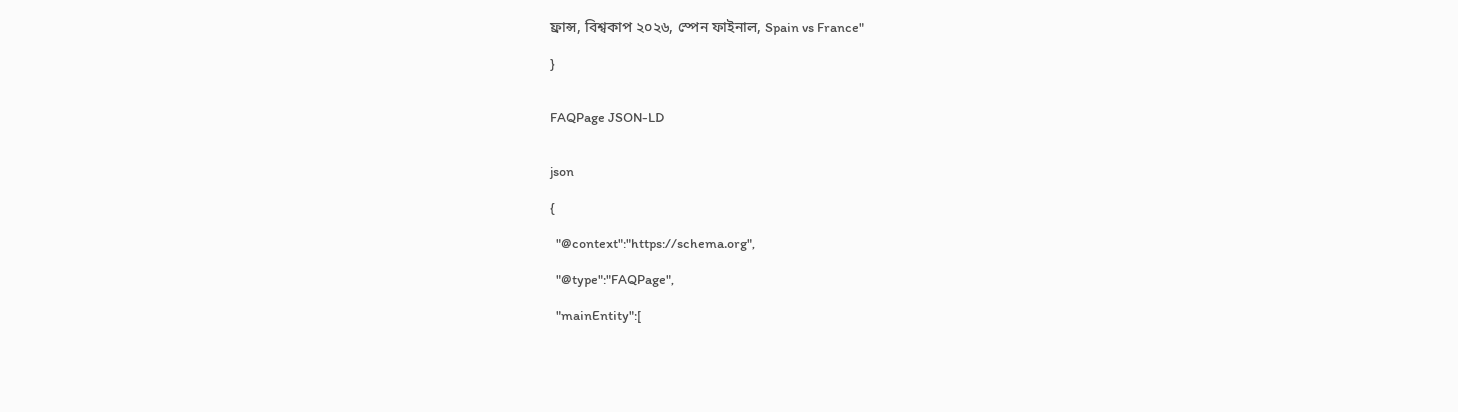ফ্রান্স, বিশ্বকাপ ২০২৬, স্পেন ফাইনাল, Spain vs France"

}


FAQPage JSON-LD


json

{

  "@context":"https://schema.org",

  "@type":"FAQPage",

  "mainEntity":[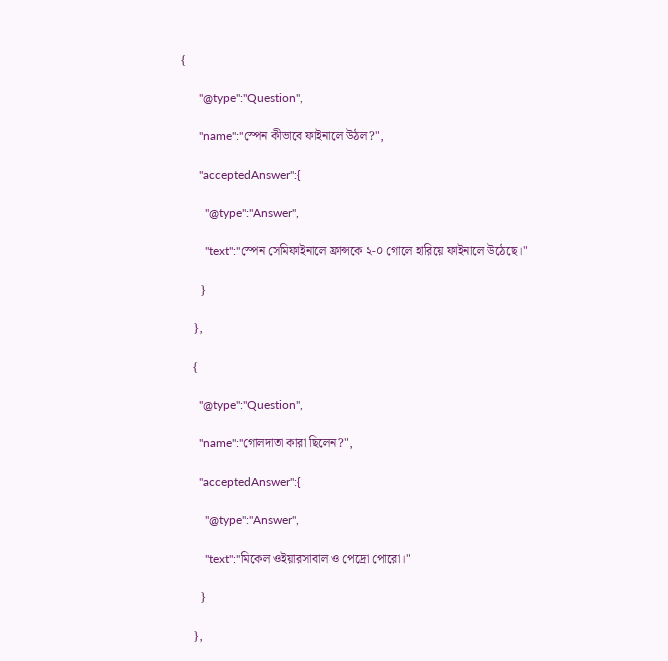{

      "@type":"Question",

      "name":"স্পেন কীভাবে ফাইনালে উঠল?",

      "acceptedAnswer":{

        "@type":"Answer",

        "text":"স্পেন সেমিফাইনালে ফ্রান্সকে ২-০ গোলে হারিয়ে ফাইনালে উঠেছে।"

      }

    },

    {

      "@type":"Question",

      "name":"গোলদাতা কারা ছিলেন?",

      "acceptedAnswer":{

        "@type":"Answer",

        "text":"মিকেল ওইয়ারসাবাল ও পেদ্রো পোরো।"

      }

    },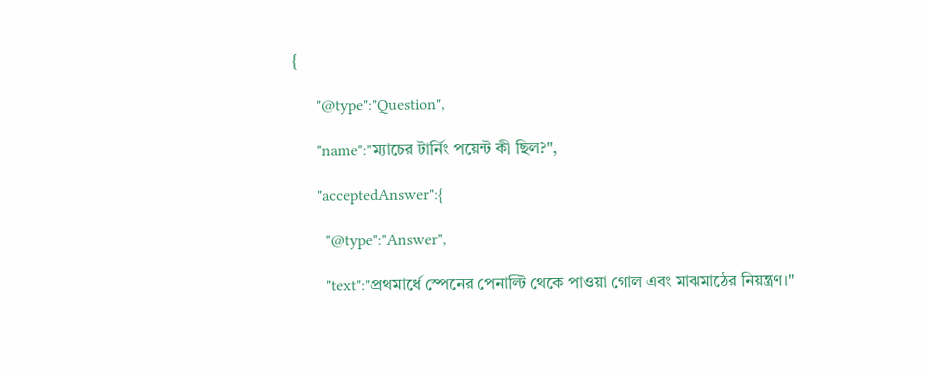{

      "@type":"Question",

      "name":"ম্যাচের টার্নিং পয়েন্ট কী ছিল?",

      "acceptedAnswer":{

        "@type":"Answer",

        "text":"প্রথমার্ধে স্পেনের পেনাল্টি থেকে পাওয়া গোল এবং মাঝমাঠের নিয়ন্ত্রণ।"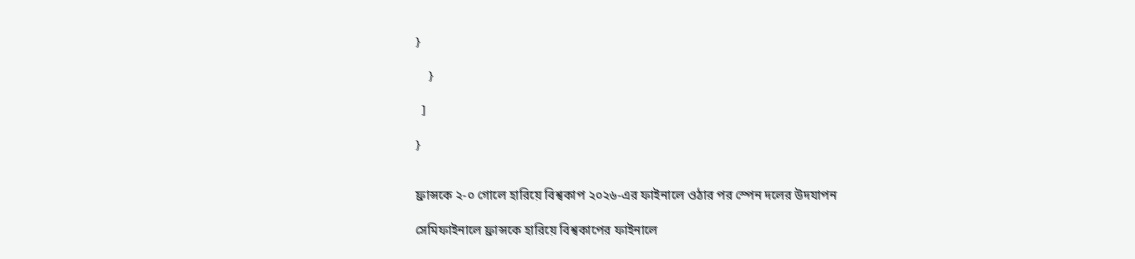}

    }

  ]

}


ফ্রান্সকে ২-০ গোলে হারিয়ে বিশ্বকাপ ২০২৬-এর ফাইনালে ওঠার পর স্পেন দলের উদযাপন

সেমিফাইনালে ফ্রান্সকে হারিয়ে বিশ্বকাপের ফাইনালে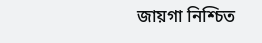জায়গা নিশ্চিত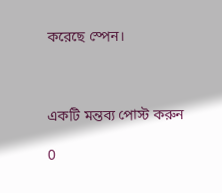করেছে স্পেন।



একটি মন্তব্য পোস্ট করুন

0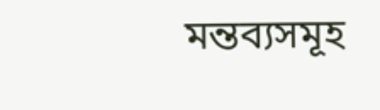মন্তব্যসমূহ